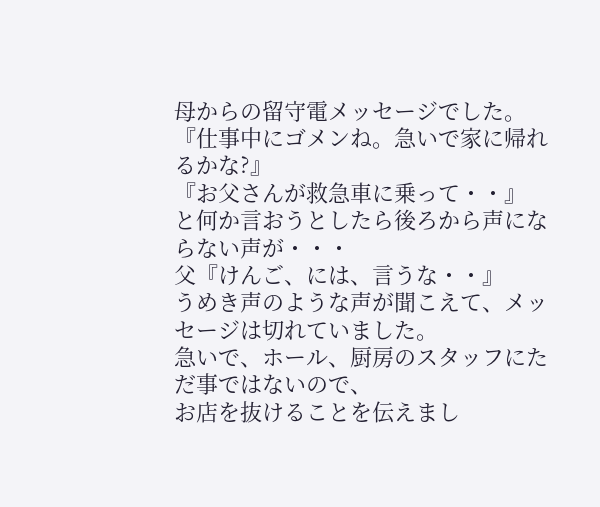母からの留守電メッセージでした。
『仕事中にゴメンね。急いで家に帰れるかな?』
『お父さんが救急車に乗って・・』
と何か言おうとしたら後ろから声にならない声が・・・
父『けんご、には、言うな・・』
うめき声のような声が聞こえて、メッセージは切れていました。
急いで、ホール、厨房のスタッフにただ事ではないので、
お店を抜けることを伝えまし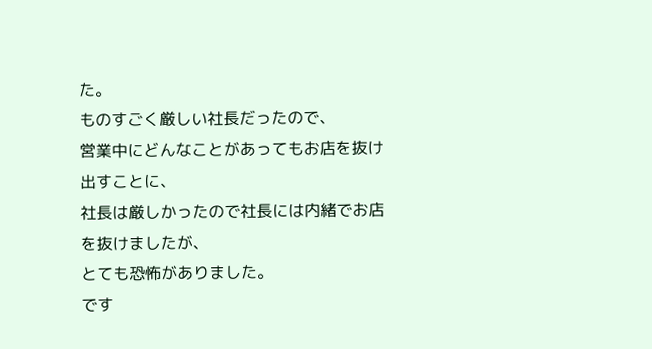た。
ものすごく厳しい社長だったので、
営業中にどんなことがあってもお店を抜け出すことに、
社長は厳しかったので社長には内緒でお店を抜けましたが、
とても恐怖がありました。
です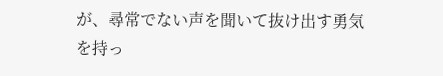が、尋常でない声を聞いて抜け出す勇気を持っ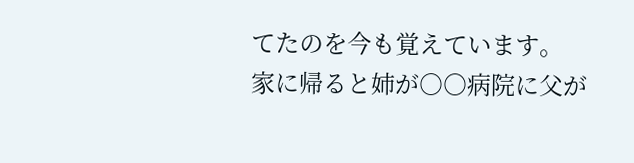てたのを今も覚えています。
家に帰ると姉が○○病院に父が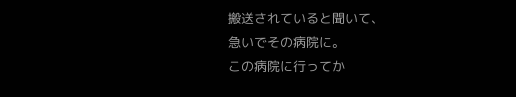搬送されていると聞いて、
急いでその病院に。
この病院に行ってか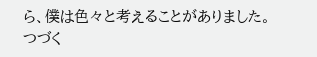ら、僕は色々と考えることがありました。
つづく